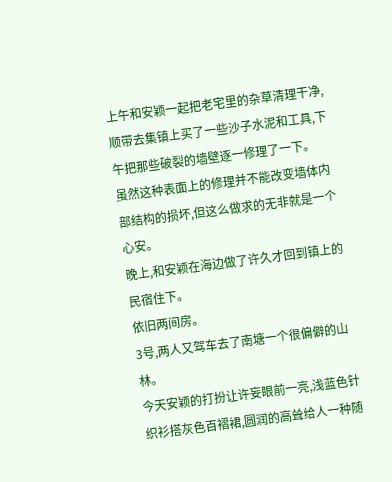上午和安颖一起把老宅里的杂草清理干净,顺带去集镇上买了一些沙子水泥和工具,下午把那些破裂的墙壁逐一修理了一下。
虽然这种表面上的修理并不能改变墙体内部结构的损坏,但这么做求的无非就是一个心安。
晚上,和安颖在海边做了许久才回到镇上的民宿住下。
依旧两间房。
3号,两人又驾车去了南塘一个很偏僻的山林。
今天安颖的打扮让许妄眼前一亮,浅蓝色针织衫搭灰色百褶裙,圆润的高耸给人一种随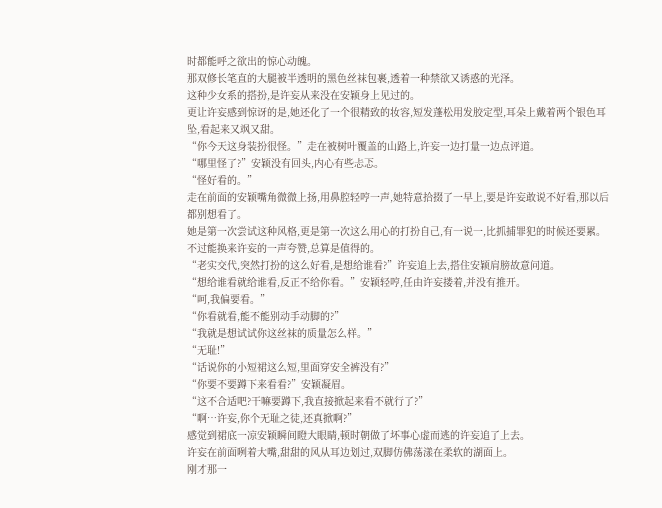时都能呼之欲出的惊心动魄。
那双修长笔直的大腿被半透明的黑色丝袜包裹,透着一种禁欲又诱惑的光泽。
这种少女系的搭扮,是许妄从来没在安颖身上见过的。
更让许妄感到惊讶的是,她还化了一个很精致的妆容,短发蓬松用发胶定型,耳朵上戴着两个银色耳坠,看起来又飒又甜。
“你今天这身装扮很怪。”走在被树叶覆盖的山路上,许妄一边打量一边点评道。
“哪里怪了?”安颖没有回头,内心有些忐忑。
“怪好看的。”
走在前面的安颖嘴角微微上扬,用鼻腔轻哼一声,她特意拾掇了一早上,要是许妄敢说不好看,那以后都别想看了。
她是第一次尝试这种风格,更是第一次这么用心的打扮自己,有一说一,比抓捕罪犯的时候还要累。
不过能换来许妄的一声夸赞,总算是值得的。
“老实交代,突然打扮的这么好看,是想给谁看?”许妄追上去,搭住安颖肩膀故意问道。
“想给谁看就给谁看,反正不给你看。”安颖轻哼,任由许妄搂着,并没有推开。
“呵,我偏要看。”
“你看就看,能不能别动手动脚的?”
“我就是想试试你这丝袜的质量怎么样。”
“无耻!”
“话说你的小短裙这么短,里面穿安全裤没有?”
“你要不要蹲下来看看?”安颖凝眉。
“这不合适吧?干嘛要蹲下,我直接掀起来看不就行了?”
“啊…许妄,你个无耻之徒,还真掀啊?”
感觉到裙底一凉安颖瞬间瞪大眼睛,顿时朝做了坏事心虚而逃的许妄追了上去。
许妄在前面咧着大嘴,甜甜的风从耳边划过,双脚仿佛荡漾在柔软的湖面上。
刚才那一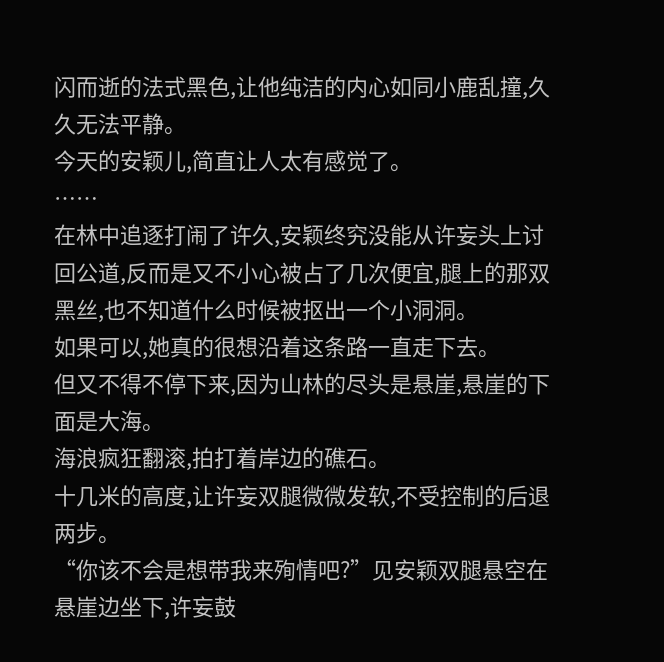闪而逝的法式黑色,让他纯洁的内心如同小鹿乱撞,久久无法平静。
今天的安颖儿,简直让人太有感觉了。
……
在林中追逐打闹了许久,安颖终究没能从许妄头上讨回公道,反而是又不小心被占了几次便宜,腿上的那双黑丝,也不知道什么时候被抠出一个小洞洞。
如果可以,她真的很想沿着这条路一直走下去。
但又不得不停下来,因为山林的尽头是悬崖,悬崖的下面是大海。
海浪疯狂翻滚,拍打着岸边的礁石。
十几米的高度,让许妄双腿微微发软,不受控制的后退两步。
“你该不会是想带我来殉情吧?”见安颖双腿悬空在悬崖边坐下,许妄鼓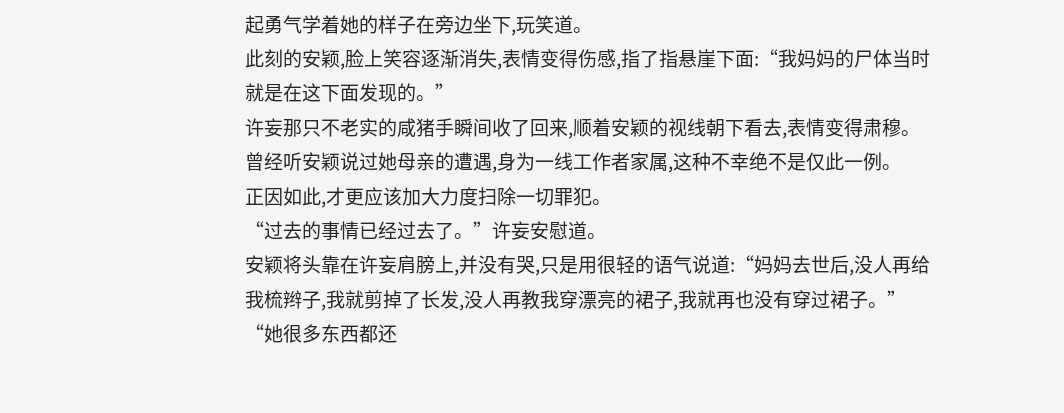起勇气学着她的样子在旁边坐下,玩笑道。
此刻的安颖,脸上笑容逐渐消失,表情变得伤感,指了指悬崖下面:“我妈妈的尸体当时就是在这下面发现的。”
许妄那只不老实的咸猪手瞬间收了回来,顺着安颖的视线朝下看去,表情变得肃穆。
曾经听安颖说过她母亲的遭遇,身为一线工作者家属,这种不幸绝不是仅此一例。
正因如此,才更应该加大力度扫除一切罪犯。
“过去的事情已经过去了。”许妄安慰道。
安颖将头靠在许妄肩膀上,并没有哭,只是用很轻的语气说道:“妈妈去世后,没人再给我梳辫子,我就剪掉了长发,没人再教我穿漂亮的裙子,我就再也没有穿过裙子。”
“她很多东西都还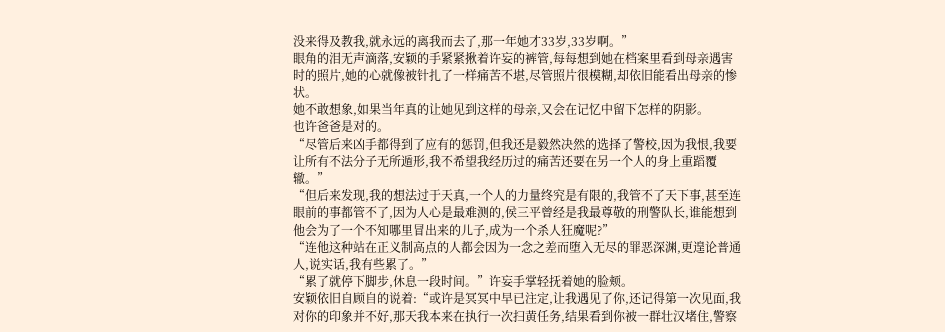没来得及教我,就永远的离我而去了,那一年她才33岁,33岁啊。”
眼角的泪无声滴落,安颖的手紧紧揪着许妄的裤管,每每想到她在档案里看到母亲遇害时的照片,她的心就像被针扎了一样痛苦不堪,尽管照片很模糊,却依旧能看出母亲的惨状。
她不敢想象,如果当年真的让她见到这样的母亲,又会在记忆中留下怎样的阴影。
也许爸爸是对的。
“尽管后来凶手都得到了应有的惩罚,但我还是毅然决然的选择了警校,因为我恨,我要让所有不法分子无所遁形,我不希望我经历过的痛苦还要在另一个人的身上重蹈覆辙。”
“但后来发现,我的想法过于天真,一个人的力量终究是有限的,我管不了天下事,甚至连眼前的事都管不了,因为人心是最难测的,侯三平曾经是我最尊敬的刑警队长,谁能想到他会为了一个不知哪里冒出来的儿子,成为一个杀人狂魔呢?”
“连他这种站在正义制高点的人都会因为一念之差而堕入无尽的罪恶深渊,更遑论普通人,说实话,我有些累了。”
“累了就停下脚步,休息一段时间。”许妄手掌轻抚着她的脸颊。
安颖依旧自顾自的说着:“或许是冥冥中早已注定,让我遇见了你,还记得第一次见面,我对你的印象并不好,那天我本来在执行一次扫黄任务,结果看到你被一群壮汉堵住,警察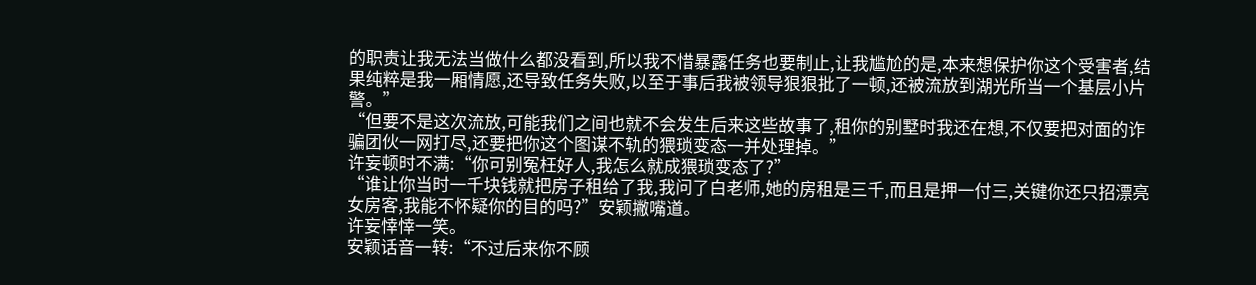的职责让我无法当做什么都没看到,所以我不惜暴露任务也要制止,让我尴尬的是,本来想保护你这个受害者,结果纯粹是我一厢情愿,还导致任务失败,以至于事后我被领导狠狠批了一顿,还被流放到湖光所当一个基层小片警。”
“但要不是这次流放,可能我们之间也就不会发生后来这些故事了,租你的别墅时我还在想,不仅要把对面的诈骗团伙一网打尽,还要把你这个图谋不轨的猥琐变态一并处理掉。”
许妄顿时不满:“你可别冤枉好人,我怎么就成猥琐变态了?”
“谁让你当时一千块钱就把房子租给了我,我问了白老师,她的房租是三千,而且是押一付三,关键你还只招漂亮女房客,我能不怀疑你的目的吗?”安颖撇嘴道。
许妄悻悻一笑。
安颖话音一转:“不过后来你不顾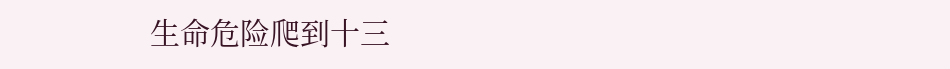生命危险爬到十三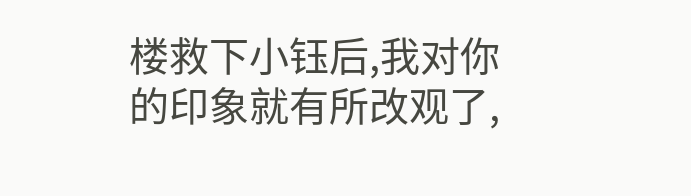楼救下小钰后,我对你的印象就有所改观了,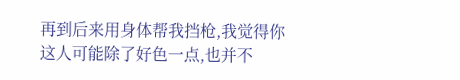再到后来用身体帮我挡枪,我觉得你这人可能除了好色一点,也并不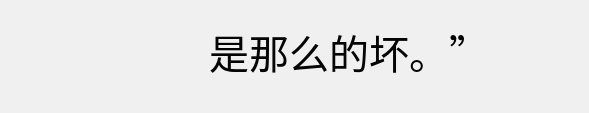是那么的坏。”